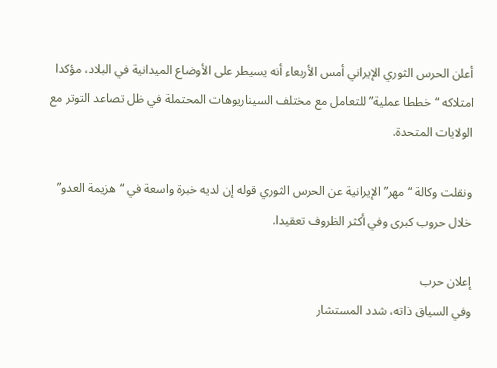أعلن الحرس الثوري الإيراني أمس الأربعاء أنه يسيطر على الأوضاع الميدانية في البلاد، مؤكدا امتلاكه “خططا عملية” للتعامل مع مختلف السيناريوهات المحتملة في ظل تصاعد التوتر مع الولايات المتحدة.

ونقلت وكالة “مهر” الإيرانية عن الحرس الثوري قوله إن لديه خبرة واسعة في “هزيمة العدو” خلال حروب كبرى وفي أكثر الظروف تعقيدا.

إعلان حرب
وفي السياق ذاته، شدد المستشار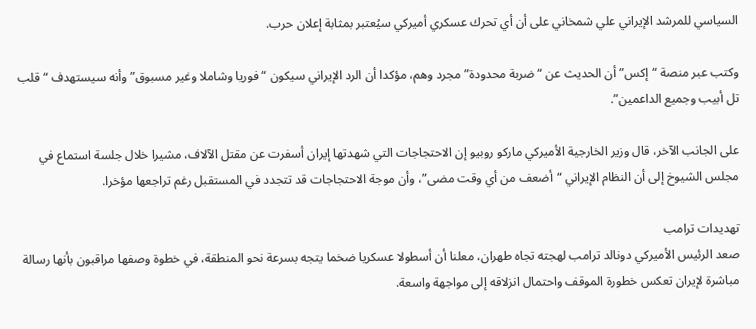السياسي للمرشد الإيراني علي شمخاني على أن أي تحرك عسكري أميركي سيُعتبر بمثابة إعلان حرب.

وكتب عبر منصة “إكس” أن الحديث عن “ضربة محدودة” مجرد وهم، مؤكدا أن الرد الإيراني سيكون “فوريا وشاملا وغير مسبوق” وأنه سيستهدف “قلب تل أبيب وجميع الداعمين”.

على الجانب الآخر، قال وزير الخارجية الأميركي ماركو روبيو إن الاحتجاجات التي شهدتها إيران أسفرت عن مقتل الآلاف، مشيرا خلال جلسة استماع في مجلس الشيوخ إلى أن النظام الإيراني “أضعف من أي وقت مضى”، وأن موجة الاحتجاجات قد تتجدد في المستقبل رغم تراجعها مؤخرا.

تهديدات ترامب
صعد الرئيس الأميركي دونالد ترامب لهجته تجاه طهران، معلنا أن أسطولا عسكريا ضخما يتجه بسرعة نحو المنطقة، في خطوة وصفها مراقبون بأنها رسالة مباشرة لإيران تعكس خطورة الموقف واحتمال انزلاقه إلى مواجهة واسعة.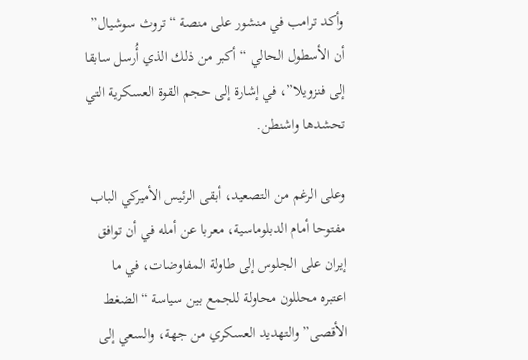وأكد ترامب في منشور على منصة “تروث سوشيال” أن الأسطول الحالي “أكبر من ذلك الذي أُرسل سابقا إلى فنزويلا”، في إشارة إلى حجم القوة العسكرية التي تحشدها واشنطن.

وعلى الرغم من التصعيد، أبقى الرئيس الأميركي الباب مفتوحا أمام الدبلوماسية، معربا عن أمله في أن توافق إيران على الجلوس إلى طاولة المفاوضات، في ما اعتبره محللون محاولة للجمع بين سياسة “الضغط الأقصى” والتهديد العسكري من جهة، والسعي إلى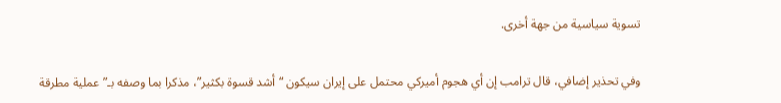تسوية سياسية من جهة أخرى.

وفي تحذير إضافي، قال ترامب إن أي هجوم أميركي محتمل على إيران سيكون “أشد قسوة بكثير”، مذكرا بما وصفه بـ”عملية مطرقة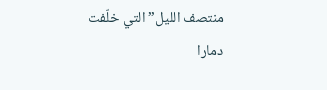منتصف الليل” التي خلّفت دمارا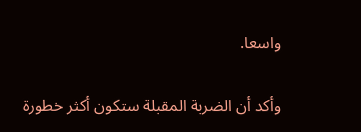واسعا.

وأكد أن الضربة المقبلة ستكون أكثر خطورة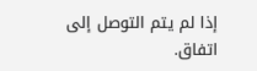إذا لم يتم التوصل إلى اتفاق.